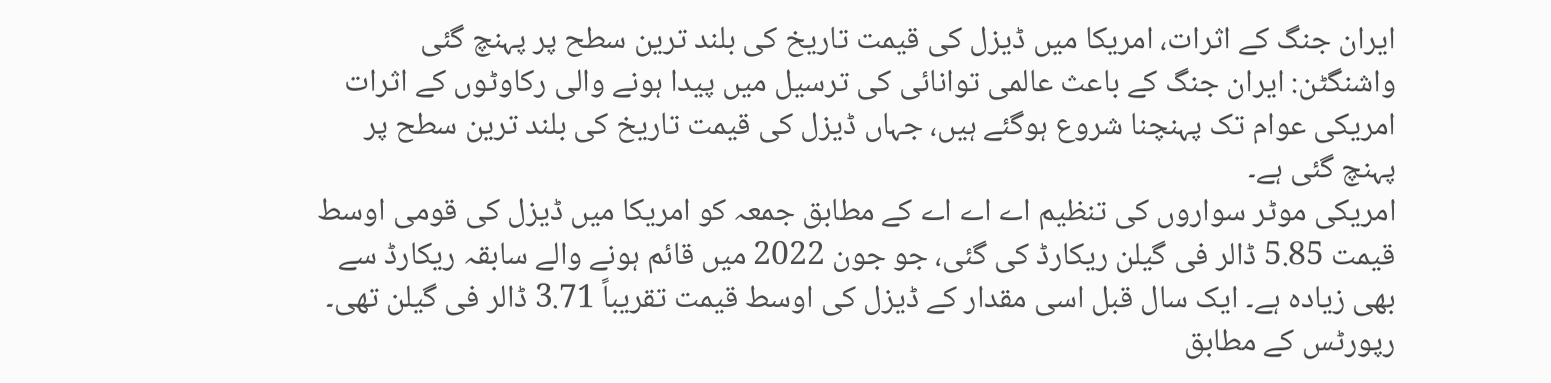ایران جنگ کے اثرات، امریکا میں ڈیزل کی قیمت تاریخ کی بلند ترین سطح پر پہنچ گئی
واشنگٹن: ایران جنگ کے باعث عالمی توانائی کی ترسیل میں پیدا ہونے والی رکاوٹوں کے اثرات امریکی عوام تک پہنچنا شروع ہوگئے ہیں، جہاں ڈیزل کی قیمت تاریخ کی بلند ترین سطح پر پہنچ گئی ہے۔
امریکی موٹر سواروں کی تنظیم اے اے اے کے مطابق جمعہ کو امریکا میں ڈیزل کی قومی اوسط قیمت 5.85 ڈالر فی گیلن ریکارڈ کی گئی، جو جون 2022 میں قائم ہونے والے سابقہ ریکارڈ سے بھی زیادہ ہے۔ ایک سال قبل اسی مقدار کے ڈیزل کی اوسط قیمت تقریباً 3.71 ڈالر فی گیلن تھی۔
رپورٹس کے مطابق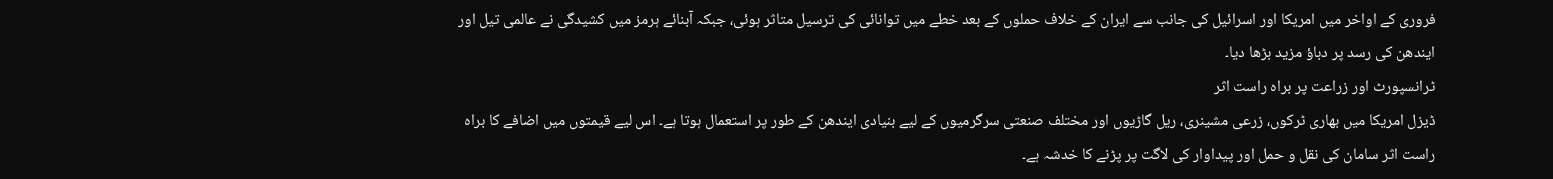فروری کے اواخر میں امریکا اور اسرائیل کی جانب سے ایران کے خلاف حملوں کے بعد خطے میں توانائی کی ترسیل متاثر ہوئی، جبکہ آبنائے ہرمز میں کشیدگی نے عالمی تیل اور ایندھن کی رسد پر دباؤ مزید بڑھا دیا۔
ٹرانسپورٹ اور زراعت پر براہ راست اثر
ڈیزل امریکا میں بھاری ٹرکوں، زرعی مشینری، ریل گاڑیوں اور مختلف صنعتی سرگرمیوں کے لیے بنیادی ایندھن کے طور پر استعمال ہوتا ہے۔ اس لیے قیمتوں میں اضافے کا براہ راست اثر سامان کی نقل و حمل اور پیداوار کی لاگت پر پڑنے کا خدشہ ہے۔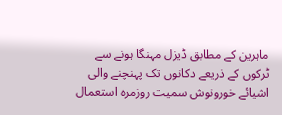ماہرین کے مطابق ڈیزل مہنگا ہونے سے ٹرکوں کے ذریعے دکانوں تک پہنچنے والی اشیائے خورونوش سمیت روزمرہ استعمال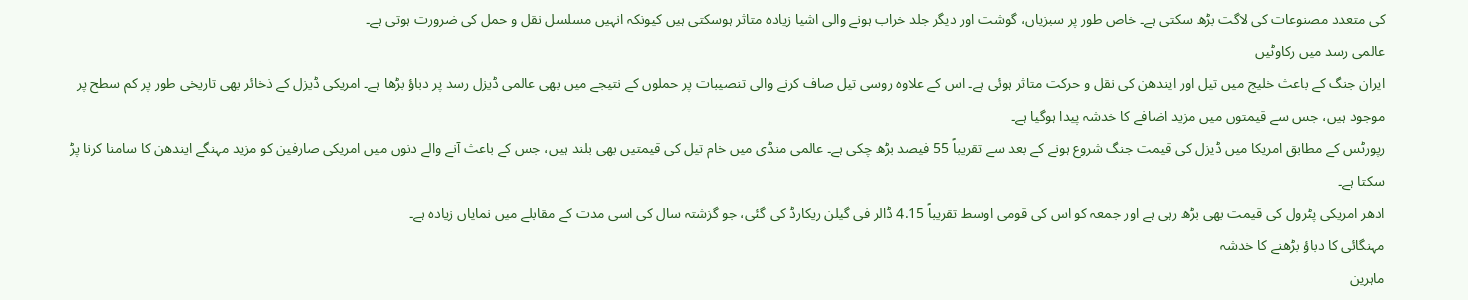کی متعدد مصنوعات کی لاگت بڑھ سکتی ہے۔ خاص طور پر سبزیاں، گوشت اور دیگر جلد خراب ہونے والی اشیا زیادہ متاثر ہوسکتی ہیں کیونکہ انہیں مسلسل نقل و حمل کی ضرورت ہوتی ہے۔
عالمی رسد میں رکاوٹیں
ایران جنگ کے باعث خلیج میں تیل اور ایندھن کی نقل و حرکت متاثر ہوئی ہے۔ اس کے علاوہ روسی تیل صاف کرنے والی تنصیبات پر حملوں کے نتیجے میں بھی عالمی ڈیزل رسد پر دباؤ بڑھا ہے۔ امریکی ڈیزل کے ذخائر بھی تاریخی طور پر کم سطح پر موجود ہیں، جس سے قیمتوں میں مزید اضافے کا خدشہ پیدا ہوگیا ہے۔
رپورٹس کے مطابق امریکا میں ڈیزل کی قیمت جنگ شروع ہونے کے بعد سے تقریباً 55 فیصد بڑھ چکی ہے۔ عالمی منڈی میں خام تیل کی قیمتیں بھی بلند ہیں، جس کے باعث آنے والے دنوں میں امریکی صارفین کو مزید مہنگے ایندھن کا سامنا کرنا پڑ سکتا ہے۔
ادھر امریکی پٹرول کی قیمت بھی بڑھ رہی ہے اور جمعہ کو اس کی قومی اوسط تقریباً 4.15 ڈالر فی گیلن ریکارڈ کی گئی، جو گزشتہ سال کی اسی مدت کے مقابلے میں نمایاں زیادہ ہے۔
مہنگائی کا دباؤ بڑھنے کا خدشہ
ماہرین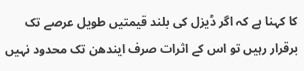کا کہنا ہے کہ اگر ڈیزل کی بلند قیمتیں طویل عرصے تک برقرار رہیں تو اس کے اثرات صرف ایندھن تک محدود نہیں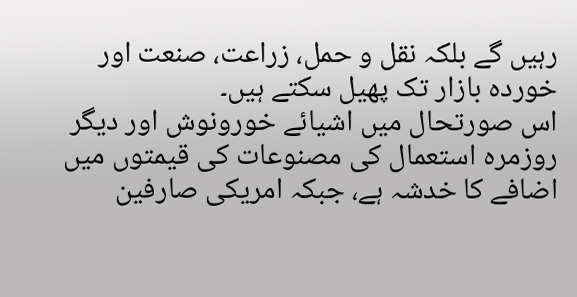رہیں گے بلکہ نقل و حمل، زراعت، صنعت اور خوردہ بازار تک پھیل سکتے ہیں۔
اس صورتحال میں اشیائے خورونوش اور دیگر روزمرہ استعمال کی مصنوعات کی قیمتوں میں اضافے کا خدشہ ہے، جبکہ امریکی صارفین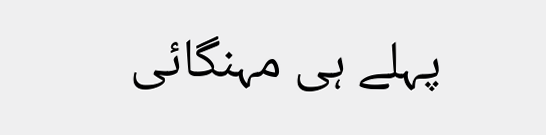پہلے ہی مہنگائی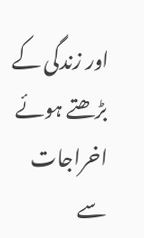اور زندگی کے بڑھتے ہوئے اخراجات سے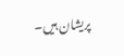پریشان ہیں۔